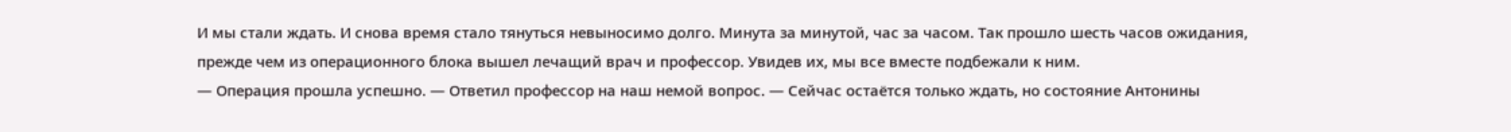И мы стали ждать. И снова время стало тянуться невыносимо долго. Минута за минутой, час за часом. Так прошло шесть часов ожидания, прежде чем из операционного блока вышел лечащий врач и профессор. Увидев их, мы все вместе подбежали к ним.
— Операция прошла успешно. — Ответил профессор на наш немой вопрос. — Сейчас остаётся только ждать, но состояние Антонины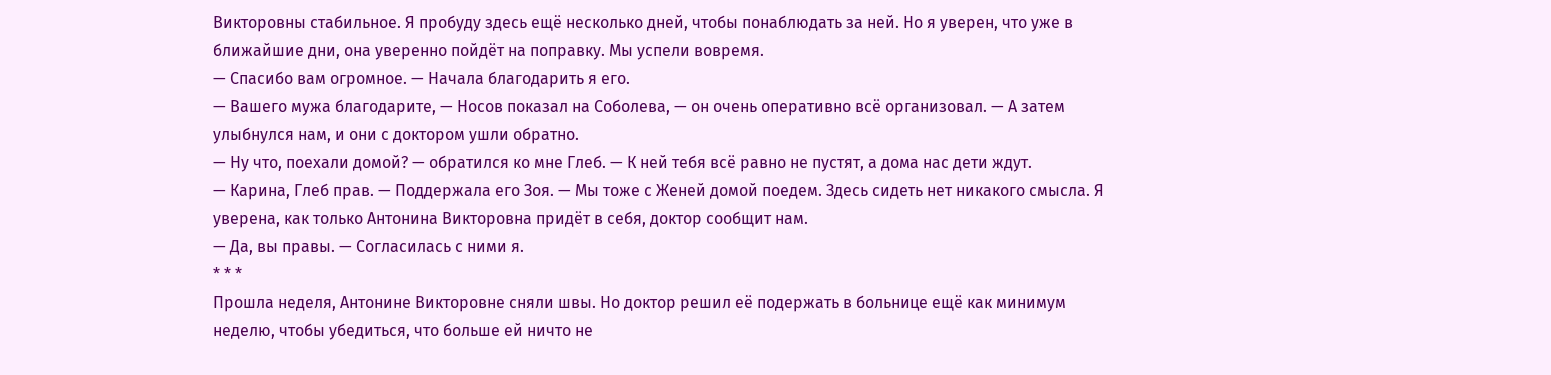Викторовны стабильное. Я пробуду здесь ещё несколько дней, чтобы понаблюдать за ней. Но я уверен, что уже в ближайшие дни, она уверенно пойдёт на поправку. Мы успели вовремя.
— Спасибо вам огромное. — Начала благодарить я его.
— Вашего мужа благодарите, — Носов показал на Соболева, — он очень оперативно всё организовал. — А затем улыбнулся нам, и они с доктором ушли обратно.
— Ну что, поехали домой? — обратился ко мне Глеб. — К ней тебя всё равно не пустят, а дома нас дети ждут.
— Карина, Глеб прав. — Поддержала его Зоя. — Мы тоже с Женей домой поедем. Здесь сидеть нет никакого смысла. Я уверена, как только Антонина Викторовна придёт в себя, доктор сообщит нам.
— Да, вы правы. — Согласилась с ними я.
* * *
Прошла неделя, Антонине Викторовне сняли швы. Но доктор решил её подержать в больнице ещё как минимум неделю, чтобы убедиться, что больше ей ничто не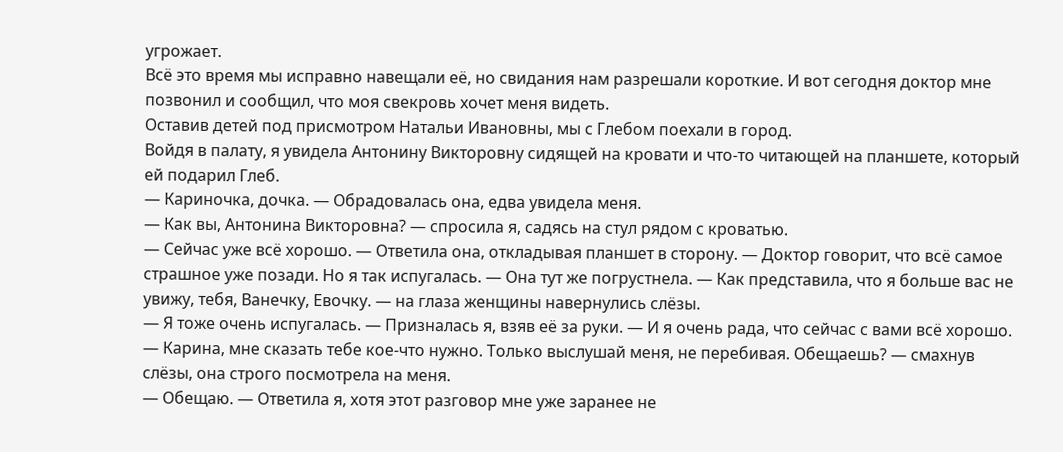угрожает.
Всё это время мы исправно навещали её, но свидания нам разрешали короткие. И вот сегодня доктор мне позвонил и сообщил, что моя свекровь хочет меня видеть.
Оставив детей под присмотром Натальи Ивановны, мы с Глебом поехали в город.
Войдя в палату, я увидела Антонину Викторовну сидящей на кровати и что-то читающей на планшете, который ей подарил Глеб.
— Кариночка, дочка. — Обрадовалась она, едва увидела меня.
— Как вы, Антонина Викторовна? — спросила я, садясь на стул рядом с кроватью.
— Сейчас уже всё хорошо. — Ответила она, откладывая планшет в сторону. — Доктор говорит, что всё самое страшное уже позади. Но я так испугалась. — Она тут же погрустнела. — Как представила, что я больше вас не увижу, тебя, Ванечку, Евочку. — на глаза женщины навернулись слёзы.
— Я тоже очень испугалась. — Призналась я, взяв её за руки. — И я очень рада, что сейчас с вами всё хорошо.
— Карина, мне сказать тебе кое-что нужно. Только выслушай меня, не перебивая. Обещаешь? — смахнув слёзы, она строго посмотрела на меня.
— Обещаю. — Ответила я, хотя этот разговор мне уже заранее не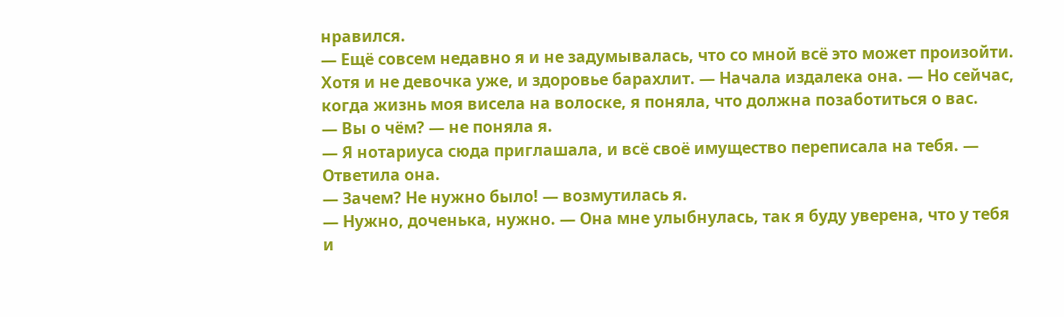нравился.
— Ещё совсем недавно я и не задумывалась, что со мной всё это может произойти. Хотя и не девочка уже, и здоровье барахлит. — Начала издалека она. — Но сейчас, когда жизнь моя висела на волоске, я поняла, что должна позаботиться о вас.
— Вы о чём? — не поняла я.
— Я нотариуса сюда приглашала, и всё своё имущество переписала на тебя. — Ответила она.
— Зачем? Не нужно было! — возмутилась я.
— Нужно, доченька, нужно. — Она мне улыбнулась, так я буду уверена, что у тебя и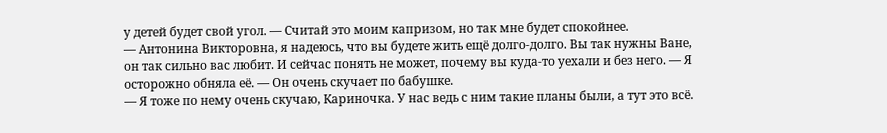у детей будет свой угол. — Считай это моим капризом, но так мне будет спокойнее.
— Антонина Викторовна, я надеюсь, что вы будете жить ещё долго-долго. Вы так нужны Ване, он так сильно вас любит. И сейчас понять не может, почему вы куда-то уехали и без него. — Я осторожно обняла её. — Он очень скучает по бабушке.
— Я тоже по нему очень скучаю, Кариночка. У нас ведь с ним такие планы были, а тут это всё.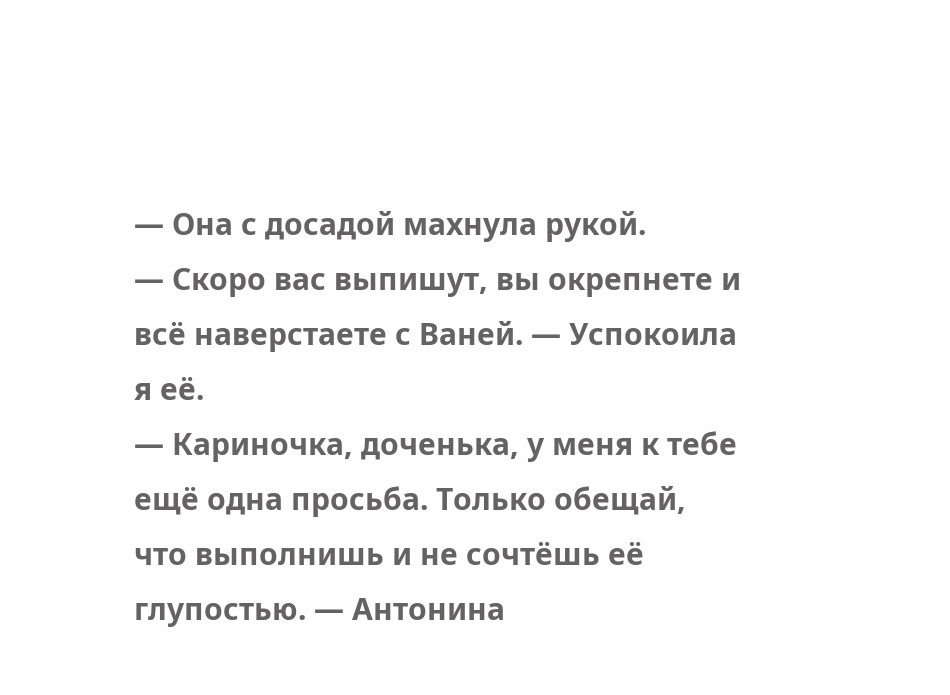— Она с досадой махнула рукой.
— Скоро вас выпишут, вы окрепнете и всё наверстаете с Ваней. — Успокоила я её.
— Кариночка, доченька, у меня к тебе ещё одна просьба. Только обещай, что выполнишь и не сочтёшь её глупостью. — Антонина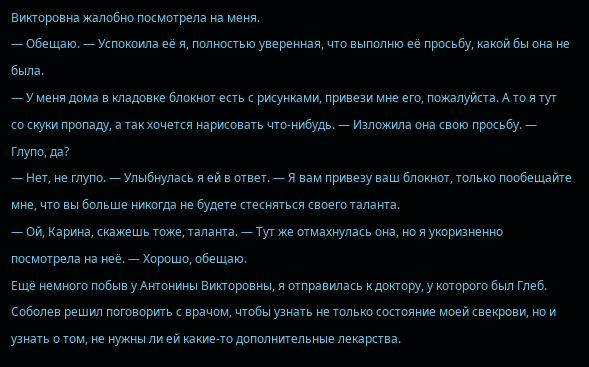Викторовна жалобно посмотрела на меня.
— Обещаю. — Успокоила её я, полностью уверенная, что выполню её просьбу, какой бы она не была.
— У меня дома в кладовке блокнот есть с рисунками, привези мне его, пожалуйста. А то я тут со скуки пропаду, а так хочется нарисовать что-нибудь. — Изложила она свою просьбу. — Глупо, да?
— Нет, не глупо. — Улыбнулась я ей в ответ. — Я вам привезу ваш блокнот, только пообещайте мне, что вы больше никогда не будете стесняться своего таланта.
— Ой, Карина, скажешь тоже, таланта. — Тут же отмахнулась она, но я укоризненно посмотрела на неё. — Хорошо, обещаю.
Ещё немного побыв у Антонины Викторовны, я отправилась к доктору, у которого был Глеб. Соболев решил поговорить с врачом, чтобы узнать не только состояние моей свекрови, но и узнать о том, не нужны ли ей какие-то дополнительные лекарства.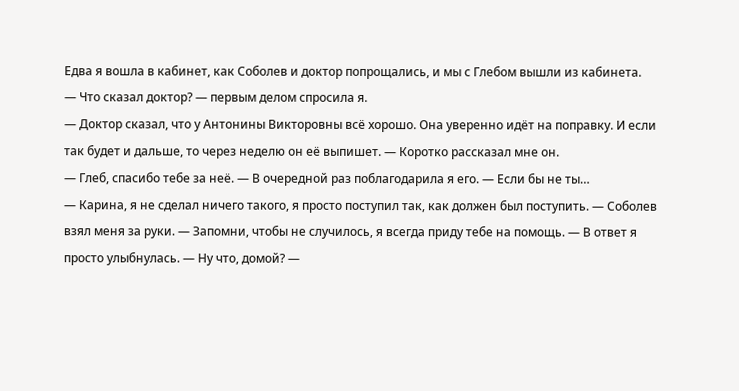Едва я вошла в кабинет, как Соболев и доктор попрощались, и мы с Глебом вышли из кабинета.
— Что сказал доктор? — первым делом спросила я.
— Доктор сказал, что у Антонины Викторовны всё хорошо. Она уверенно идёт на поправку. И если так будет и дальше, то через неделю он её выпишет. — Коротко рассказал мне он.
— Глеб, спасибо тебе за неё. — В очередной раз поблагодарила я его. — Если бы не ты…
— Карина, я не сделал ничего такого, я просто поступил так, как должен был поступить. — Соболев взял меня за руки. — Запомни, чтобы не случилось, я всегда приду тебе на помощь. — В ответ я просто улыбнулась. — Ну что, домой? —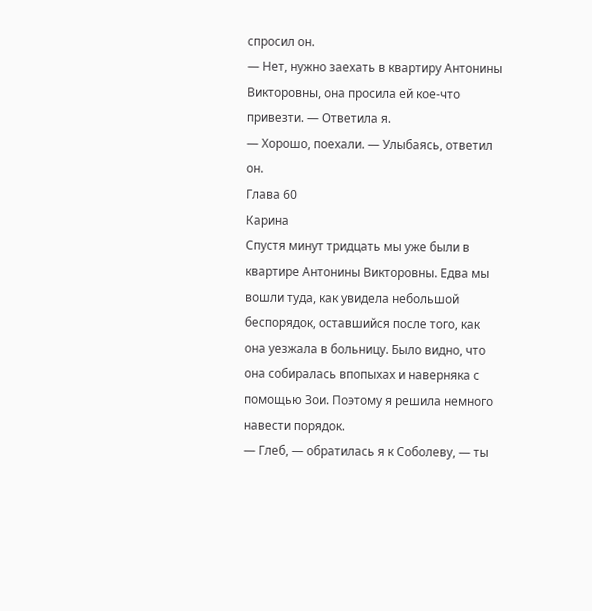спросил он.
— Нет, нужно заехать в квартиру Антонины Викторовны, она просила ей кое-что привезти. — Ответила я.
— Хорошо, поехали. — Улыбаясь, ответил он.
Глава 60
Карина
Спустя минут тридцать мы уже были в квартире Антонины Викторовны. Едва мы вошли туда, как увидела небольшой беспорядок, оставшийся после того, как она уезжала в больницу. Было видно, что она собиралась впопыхах и наверняка с помощью Зои. Поэтому я решила немного навести порядок.
— Глеб, — обратилась я к Соболеву, — ты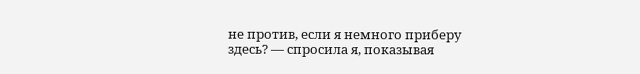не против, если я немного приберу здесь? — спросила я, показывая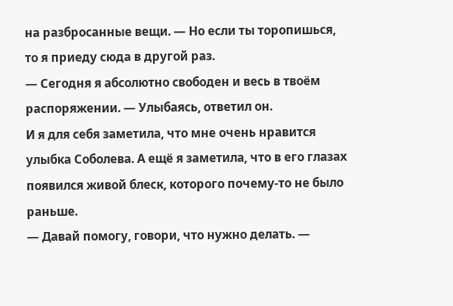на разбросанные вещи. — Но если ты торопишься, то я приеду сюда в другой раз.
— Сегодня я абсолютно свободен и весь в твоём распоряжении. — Улыбаясь, ответил он.
И я для себя заметила, что мне очень нравится улыбка Соболева. А ещё я заметила, что в его глазах появился живой блеск, которого почему-то не было раньше.
— Давай помогу, говори, что нужно делать. —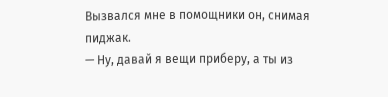Вызвался мне в помощники он, снимая пиджак.
— Ну, давай я вещи приберу, а ты из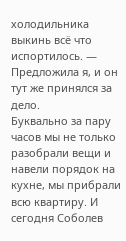холодильника выкинь всё что испортилось. — Предложила я, и он тут же принялся за дело.
Буквально за пару часов мы не только разобрали вещи и навели порядок на кухне, мы прибрали всю квартиру. И сегодня Соболев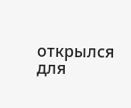открылся для